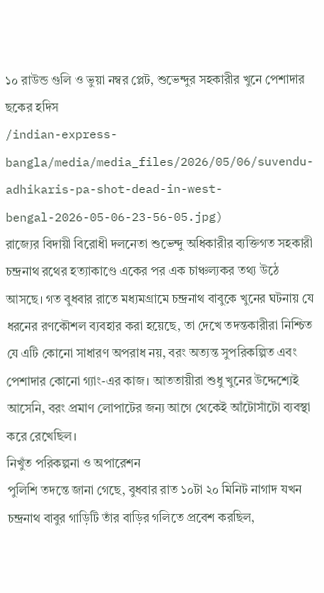১০ রাউন্ড গুলি ও ভুয়া নম্বর প্লেট, শুভেন্দুর সহকারীর খুনে পেশাদার ছকের হদিস
/indian-express-bangla/media/media_files/2026/05/06/suvendu-adhikaris-pa-shot-dead-in-west-bengal-2026-05-06-23-56-05.jpg)
রাজ্যের বিদায়ী বিরোধী দলনেতা শুভেন্দু অধিকারীর ব্যক্তিগত সহকারী চন্দ্রনাথ রথের হত্যাকাণ্ডে একের পর এক চাঞ্চল্যকর তথ্য উঠে আসছে। গত বুধবার রাতে মধ্যমগ্রামে চন্দ্রনাথ বাবুকে খুনের ঘটনায় যে ধরনের রণকৌশল ব্যবহার করা হয়েছে, তা দেখে তদন্তকারীরা নিশ্চিত যে এটি কোনো সাধারণ অপরাধ নয়, বরং অত্যন্ত সুপরিকল্পিত এবং পেশাদার কোনো গ্যাং-এর কাজ। আততায়ীরা শুধু খুনের উদ্দেশ্যেই আসেনি, বরং প্রমাণ লোপাটের জন্য আগে থেকেই আঁটোসাঁটো ব্যবস্থা করে রেখেছিল।
নিখুঁত পরিকল্পনা ও অপারেশন
পুলিশি তদন্তে জানা গেছে, বুধবার রাত ১০টা ২০ মিনিট নাগাদ যখন চন্দ্রনাথ বাবুর গাড়িটি তাঁর বাড়ির গলিতে প্রবেশ করছিল,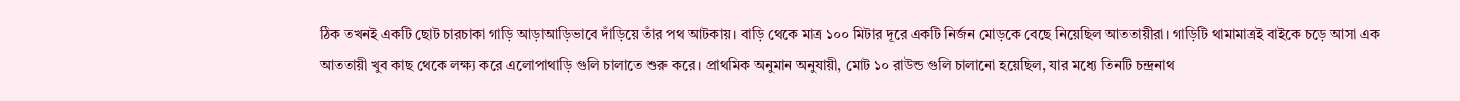ঠিক তখনই একটি ছোট চারচাকা গাড়ি আড়াআড়িভাবে দাঁড়িয়ে তাঁর পথ আটকায়। বাড়ি থেকে মাত্র ১০০ মিটার দূরে একটি নির্জন মোড়কে বেছে নিয়েছিল আততায়ীরা। গাড়িটি থামামাত্রই বাইকে চড়ে আসা এক আততায়ী খুব কাছ থেকে লক্ষ্য করে এলোপাথাড়ি গুলি চালাতে শুরু করে। প্রাথমিক অনুমান অনুযায়ী, মোট ১০ রাউন্ড গুলি চালানো হয়েছিল, যার মধ্যে তিনটি চন্দ্রনাথ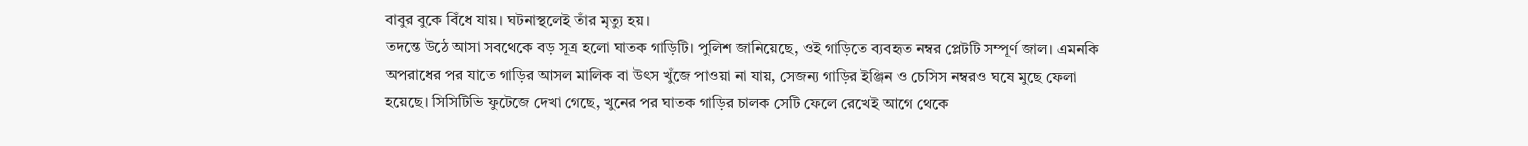বাবুর বুকে বিঁধে যায়। ঘটনাস্থলেই তাঁর মৃত্যু হয়।
তদন্তে উঠে আসা সবথেকে বড় সূত্র হলো ঘাতক গাড়িটি। পুলিশ জানিয়েছে, ওই গাড়িতে ব্যবহৃত নম্বর প্লেটটি সম্পূর্ণ জাল। এমনকি অপরাধের পর যাতে গাড়ির আসল মালিক বা উৎস খুঁজে পাওয়া না যায়, সেজন্য গাড়ির ইঞ্জিন ও চেসিস নম্বরও ঘষে মুছে ফেলা হয়েছে। সিসিটিভি ফুটেজে দেখা গেছে, খুনের পর ঘাতক গাড়ির চালক সেটি ফেলে রেখেই আগে থেকে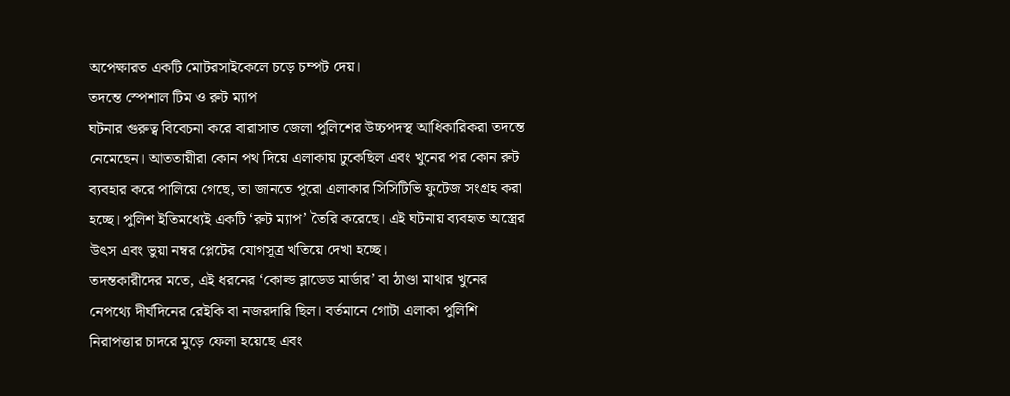অপেক্ষারত একটি মোটরসাইকেলে চড়ে চম্পট দেয়।
তদন্তে স্পেশাল টিম ও রুট ম্যাপ
ঘটনার গুরুত্ব বিবেচনা করে বারাসাত জেলা পুলিশের উচ্চপদস্থ আধিকারিকরা তদন্তে নেমেছেন। আততায়ীরা কোন পথ দিয়ে এলাকায় ঢুকেছিল এবং খুনের পর কোন রুট ব্যবহার করে পালিয়ে গেছে, তা জানতে পুরো এলাকার সিসিটিভি ফুটেজ সংগ্রহ করা হচ্ছে। পুলিশ ইতিমধ্যেই একটি ‘রুট ম্যাপ’ তৈরি করেছে। এই ঘটনায় ব্যবহৃত অস্ত্রের উৎস এবং ভুয়া নম্বর প্লেটের যোগসূত্র খতিয়ে দেখা হচ্ছে।
তদন্তকারীদের মতে, এই ধরনের ‘কোল্ড ব্লাডেড মার্ডার’ বা ঠাণ্ডা মাথার খুনের নেপথ্যে দীর্ঘদিনের রেইকি বা নজরদারি ছিল। বর্তমানে গোটা এলাকা পুলিশি নিরাপত্তার চাদরে মুড়ে ফেলা হয়েছে এবং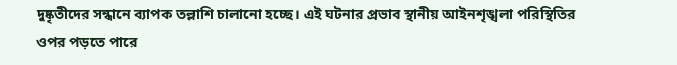দুষ্কৃতীদের সন্ধানে ব্যাপক তল্লাশি চালানো হচ্ছে। এই ঘটনার প্রভাব স্থানীয় আইনশৃঙ্খলা পরিস্থিতির ওপর পড়তে পারে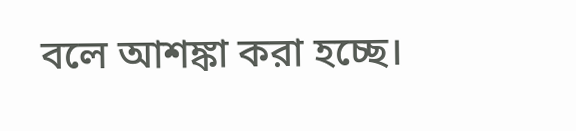বলে আশঙ্কা করা হচ্ছে।